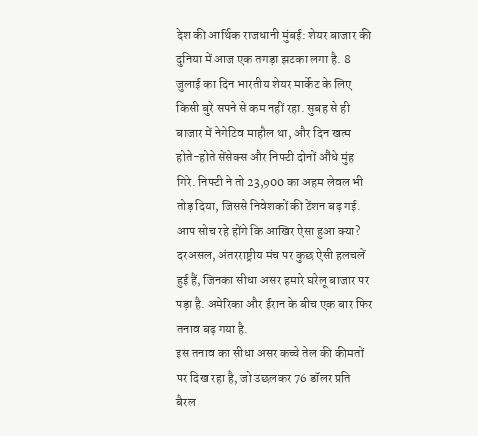देश की आर्थिक राजधानी मुंबई: शेयर बाजार की दुनिया में आज एक तगड़ा झटका लगा है. 8 जुलाई का दिन भारतीय शेयर मार्केट के लिए किसी बुरे सपने से कम नहीं रहा. सुबह से ही बाजार में नेगेटिव माहौल था, और दिन खत्म होते-होते सेंसेक्स और निफ्टी दोनों औंधे मुंह गिरे. निफ्टी ने तो 23,900 का अहम लेवल भी तोड़ दिया, जिससे निवेशकों की टेंशन बढ़ गई.
आप सोच रहे होंगे कि आखिर ऐसा हुआ क्या? दरअसल, अंतरराष्ट्रीय मंच पर कुछ ऐसी हलचलें हुई हैं, जिनका सीधा असर हमारे घरेलू बाजार पर पड़ा है. अमेरिका और ईरान के बीच एक बार फिर तनाव बढ़ गया है.
इस तनाव का सीधा असर कच्चे तेल की कीमतों पर दिख रहा है, जो उछलकर 76 डॉलर प्रति बैरल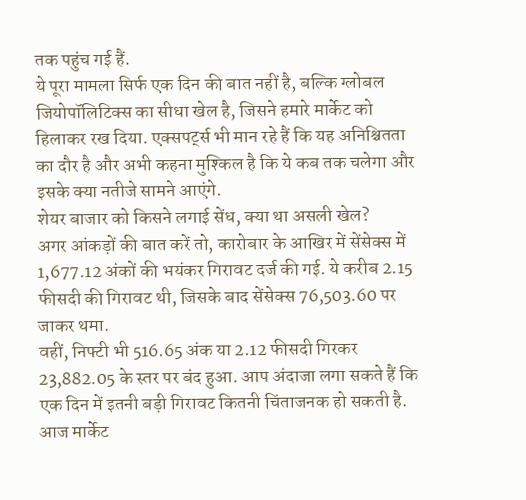तक पहुंच गई हैं.
ये पूरा मामला सिर्फ एक दिन की बात नहीं है, बल्कि ग्लोबल जियोपॉलिटिक्स का सीधा खेल है, जिसने हमारे मार्केट को हिलाकर रख दिया. एक्सपर्ट्स भी मान रहे हैं कि यह अनिश्चितता का दौर है और अभी कहना मुश्किल है कि ये कब तक चलेगा और इसके क्या नतीजे सामने आएंगे.
शेयर बाजार को किसने लगाई सेंध, क्या था असली खेल?
अगर आंकड़ों की बात करें तो, कारोबार के आखिर में सेंसेक्स में 1,677.12 अंकों की भयंकर गिरावट दर्ज की गई. ये करीब 2.15 फीसदी की गिरावट थी, जिसके बाद सेंसेक्स 76,503.60 पर जाकर थमा.
वहीं, निफ्टी भी 516.65 अंक या 2.12 फीसदी गिरकर 23,882.05 के स्तर पर बंद हुआ. आप अंदाजा लगा सकते हैं कि एक दिन में इतनी बड़ी गिरावट कितनी चिंताजनक हो सकती है.
आज मार्केट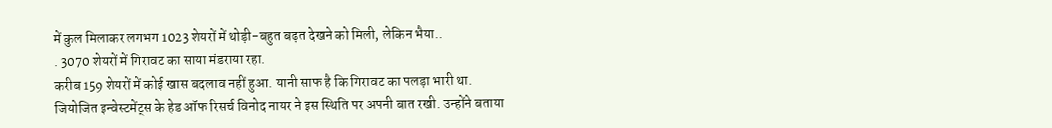में कुल मिलाकर लगभग 1023 शेयरों में थोड़ी-बहुत बढ़त देखने को मिली, लेकिन भैया..
. 3070 शेयरों में गिरावट का साया मंडराया रहा.
करीब 159 शेयरों में कोई खास बदलाव नहीं हुआ. यानी साफ है कि गिरावट का पलड़ा भारी था.
जियोजित इन्वेस्टमेंट्स के हेड ऑफ रिसर्च विनोद नायर ने इस स्थिति पर अपनी बात रखी. उन्होंने बताया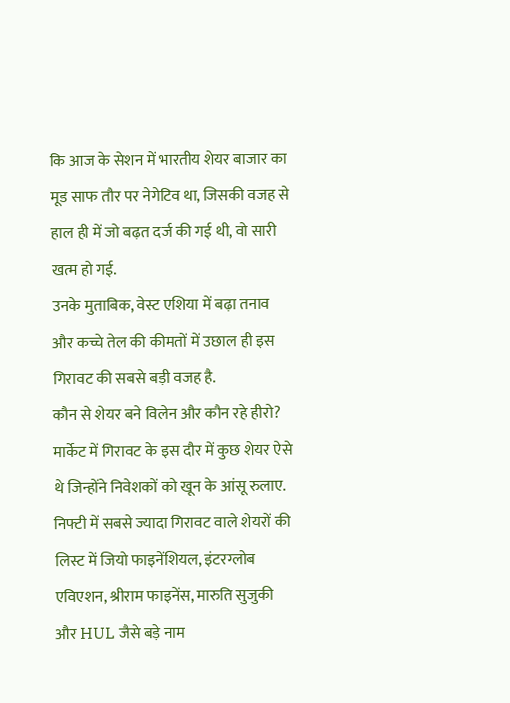कि आज के सेशन में भारतीय शेयर बाजार का मूड साफ तौर पर नेगेटिव था, जिसकी वजह से हाल ही में जो बढ़त दर्ज की गई थी, वो सारी खत्म हो गई.
उनके मुताबिक, वेस्ट एशिया में बढ़ा तनाव और कच्चे तेल की कीमतों में उछाल ही इस गिरावट की सबसे बड़ी वजह है.
कौन से शेयर बने विलेन और कौन रहे हीरो?
मार्केट में गिरावट के इस दौर में कुछ शेयर ऐसे थे जिन्होंने निवेशकों को खून के आंसू रुलाए. निफ्टी में सबसे ज्यादा गिरावट वाले शेयरों की लिस्ट में जियो फाइनेंशियल, इंटरग्लोब एविएशन, श्रीराम फाइनेंस, मारुति सुजुकी और HUL जैसे बड़े नाम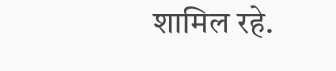शामिल रहे.